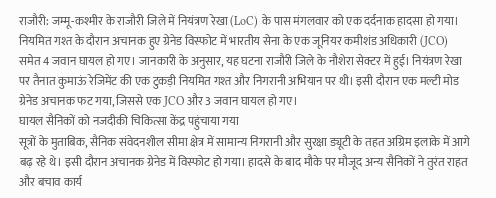राजौरी: जम्मू-कश्मीर के राजौरी जिले में नियंत्रण रेखा (LoC) के पास मंगलवार को एक दर्दनाक हादसा हो गया। नियमित गश्त के दौरान अचानक हुए ग्रेनेड विस्फोट में भारतीय सेना के एक जूनियर कमीशंड अधिकारी (JCO) समेत 4 जवान घायल हो गए। जानकारी के अनुसार, यह घटना राजौरी जिले के नौशेरा सेक्टर में हुई। नियंत्रण रेखा पर तैनात कुमाऊं रेजिमेंट की एक टुकड़ी नियमित गश्त और निगरानी अभियान पर थी। इसी दौरान एक मल्टी मोड ग्रेनेड अचानक फट गया, जिससे एक JCO और 3 जवान घायल हो गए।
घायल सैनिकों को नजदीकी चिकित्सा केंद्र पहुंचाया गया
सूत्रों के मुताबिक, सैनिक संवेदनशील सीमा क्षेत्र में सामान्य निगरानी और सुरक्षा ड्यूटी के तहत अग्रिम इलाके में आगे बढ़ रहे थे। इसी दौरान अचानक ग्रेनेड में विस्फोट हो गया। हादसे के बाद मौके पर मौजूद अन्य सैनिकों ने तुरंत राहत और बचाव कार्य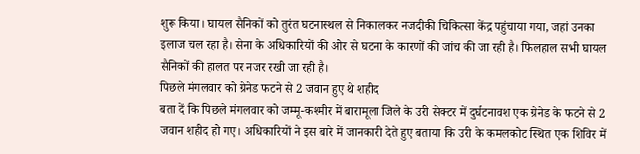शुरू किया। घायल सैनिकों को तुरंत घटनास्थल से निकालकर नजदीकी चिकित्सा केंद्र पहुंचाया गया, जहां उनका इलाज चल रहा है। सेना के अधिकारियों की ओर से घटना के कारणों की जांच की जा रही है। फिलहाल सभी घायल सैनिकों की हालत पर नजर रखी जा रही है।
पिछले मंगलवार को ग्रेनेड फटने से 2 जवान हुए थे शहीद
बता दें कि पिछले मंगलवार को जम्मू-कश्मीर में बारामूला जिले के उरी सेक्टर में दुर्घटनावश एक ग्रेनेड के फटने से 2 जवान शहीद हो गए। अधिकारियों ने इस बारे में जानकारी देते हुए बताया कि उरी के कमलकोट स्थित एक शिविर में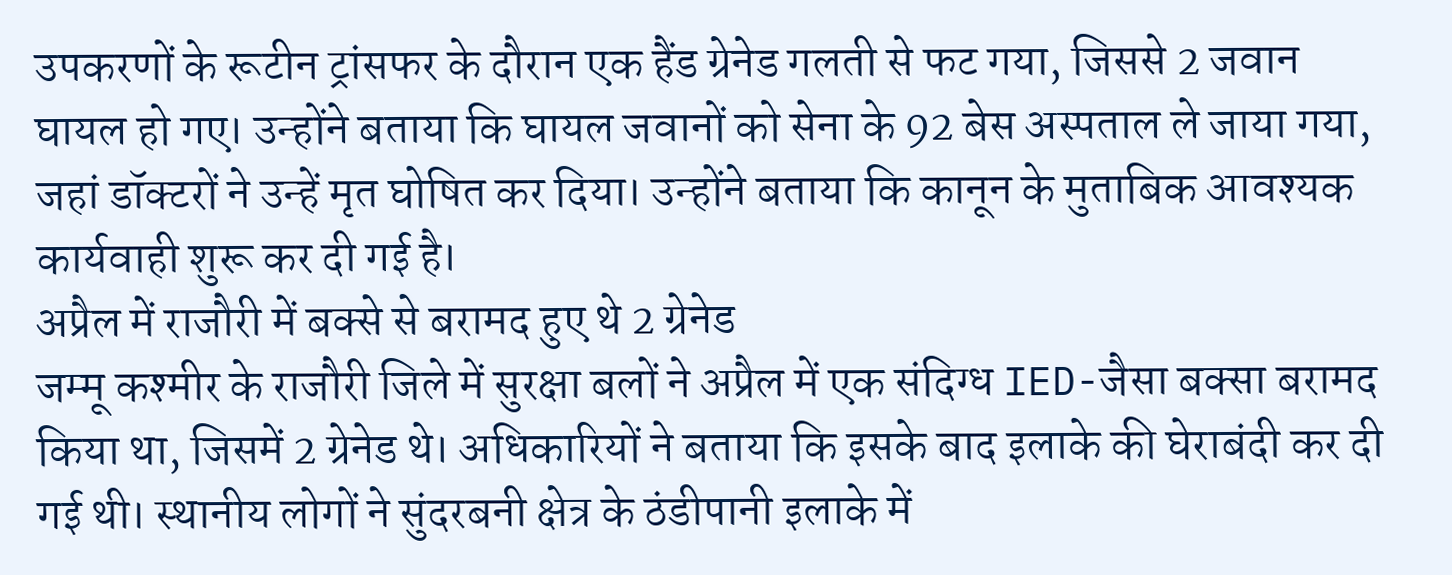उपकरणों के रूटीन ट्रांसफर के दौरान एक हैंड ग्रेनेड गलती से फट गया, जिससे 2 जवान घायल हो गए। उन्होंने बताया कि घायल जवानों को सेना के 92 बेस अस्पताल ले जाया गया, जहां डॉक्टरों ने उन्हें मृत घोषित कर दिया। उन्होंने बताया कि कानून के मुताबिक आवश्यक कार्यवाही शुरू कर दी गई है।
अप्रैल में राजौरी में बक्से से बरामद हुए थे 2 ग्रेनेड
जम्मू कश्मीर के राजौरी जिले में सुरक्षा बलों ने अप्रैल में एक संदिग्ध IED-जैसा बक्सा बरामद किया था, जिसमें 2 ग्रेनेड थे। अधिकारियों ने बताया कि इसके बाद इलाके की घेराबंदी कर दी गई थी। स्थानीय लोगों ने सुंदरबनी क्षेत्र के ठंडीपानी इलाके में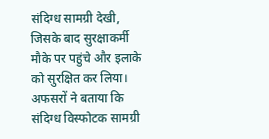संदिग्ध सामग्री देखी, जिसके बाद सुरक्षाकर्मी मौके पर पहुंचे और इलाके को सुरक्षित कर लिया। अफसरों ने बताया कि संदिग्ध विस्फोटक सामग्री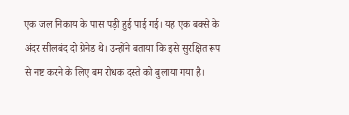एक जल निकाय के पास पड़ी हुई पाई गई। यह एक बक्से के अंदर सीलबंद दो ग्रेनेड थे। उन्होंने बताया कि इसे सुरक्षित रूप से नष्ट करने के लिए बम रोधक दस्ते को बुलाया गया है।